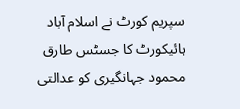سپریم کورٹ نے اسلام آباد ہائیکورٹ کا جسٹس طارق محمود جہانگیری کو عدالتی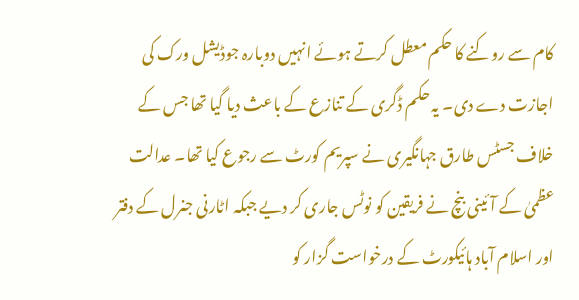کام سے روکنے کا حکم معطل کرتے ہوئے انہیں دوبارہ جوڈیشل ورک کی اجازت دے دی۔ یہ حکم ڈگری کے تنازع کے باعث دیا گیا تھا جس کے خلاف جسٹس طارق جہانگیری نے سپریم کورٹ سے رجوع کیا تھا۔ عدالت عظمیٰ کے آئینی بنچ نے فریقین کو نوٹس جاری کر دیے جبکہ اٹارنی جنرل کے دفتر اور اسلام آباد ہائیکورٹ کے درخواست گزار کو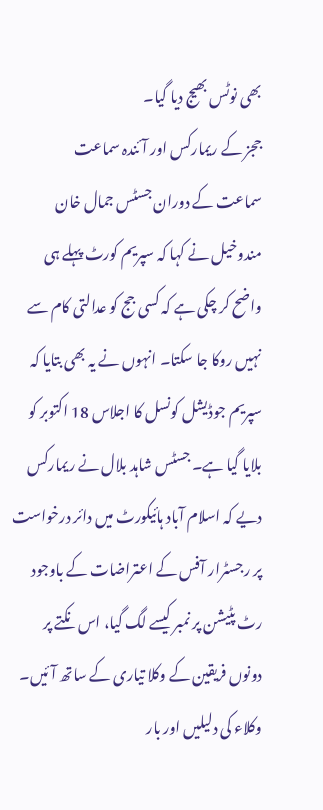بھی نوٹس بھیج دیا گیا۔
ججز کے ریمارکس اور آئندہ سماعت
سماعت کے دوران جسٹس جمال خان مندوخیل نے کہا کہ سپریم کورٹ پہلے ہی واضح کر چکی ہے کہ کسی جج کو عدالتی کام سے نہیں روکا جا سکتا۔ انہوں نے یہ بھی بتایا کہ سپریم جوڈیشل کونسل کا اجلاس 18 اکتوبر کو بلایا گیا ہے۔ جسٹس شاہد بلال نے ریمارکس دیے کہ اسلام آباد ہائیکورٹ میں دائر درخواست پر رجسٹرار آفس کے اعتراضات کے باوجود رٹ پٹیشن پر نمبر کیسے لگ گیا، اس نکتے پر دونوں فریقین کے وکلا تیاری کے ساتھ آئیں۔
وکلاء کی دلیلیں اور بار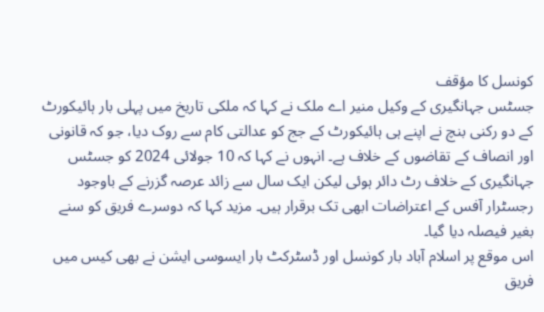کونسل کا مؤقف
جسٹس جہانگیری کے وکیل منیر اے ملک نے کہا کہ ملکی تاریخ میں پہلی بار ہائیکورٹ کے دو رکنی بنچ نے اپنے ہی ہائیکورٹ کے جج کو عدالتی کام سے روک دیا، جو کہ قانونی اور انصاف کے تقاضوں کے خلاف ہے۔ انہوں نے کہا کہ 10 جولائی 2024 کو جسٹس جہانگیری کے خلاف رٹ دائر ہوئی لیکن ایک سال سے زائد عرصہ گزرنے کے باوجود رجسٹرار آفس کے اعتراضات ابھی تک برقرار ہیں۔ مزید کہا کہ دوسرے فریق کو سنے بغیر فیصلہ دیا گیا۔
اس موقع پر اسلام آباد بار کونسل اور ڈسٹرکٹ بار ایسوسی ایشن نے بھی کیس میں فریق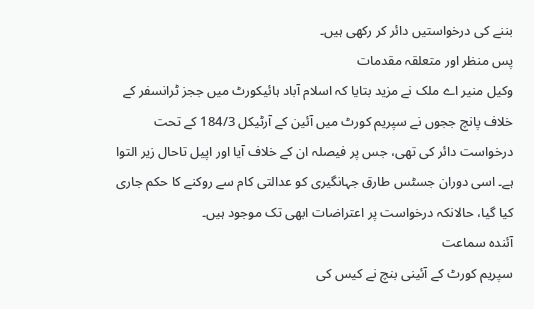بننے کی درخواستیں دائر کر رکھی ہیں۔
پس منظر اور متعلقہ مقدمات
وکیل منیر اے ملک نے مزید بتایا کہ اسلام آباد ہائیکورٹ میں ججز ٹرانسفر کے خلاف پانچ ججوں نے سپریم کورٹ میں آئین کے آرٹیکل 184/3 کے تحت درخواست دائر کی تھی، جس پر فیصلہ ان کے خلاف آیا اور اپیل تاحال زیر التوا ہے۔ اسی دوران جسٹس طارق جہانگیری کو عدالتی کام سے روکنے کا حکم جاری کیا گیا، حالانکہ درخواست پر اعتراضات ابھی تک موجود ہیں۔
آئندہ سماعت
سپریم کورٹ کے آئینی بنچ نے کیس کی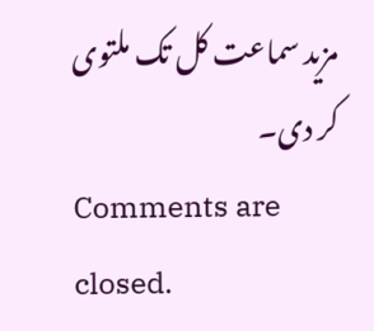مزید سماعت کل تک ملتوی کر دی۔
Comments are closed.